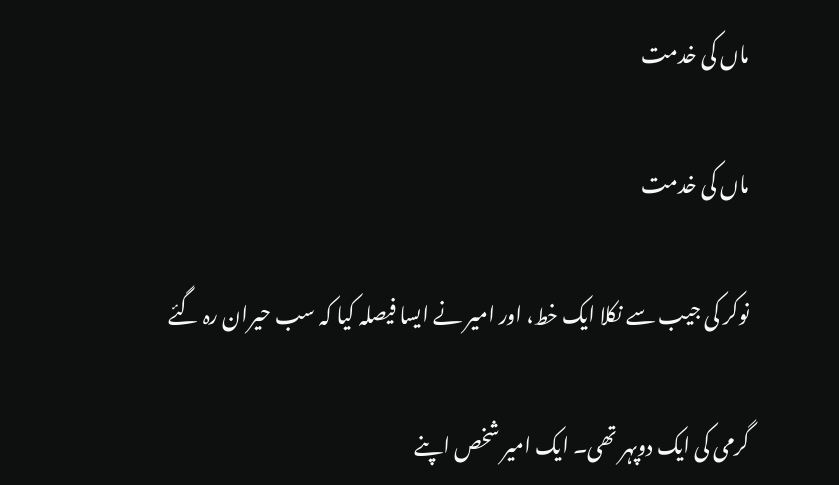ماں کی خدمت

ماں کی خدمت

نوکر کی جیب سے نکلا ایک خط، اور امیر نے ایسا فیصلہ کیا کہ سب حیران رہ گئے

گرمی کی ایک دوپہر تھی۔ ایک امیر شخص اپنے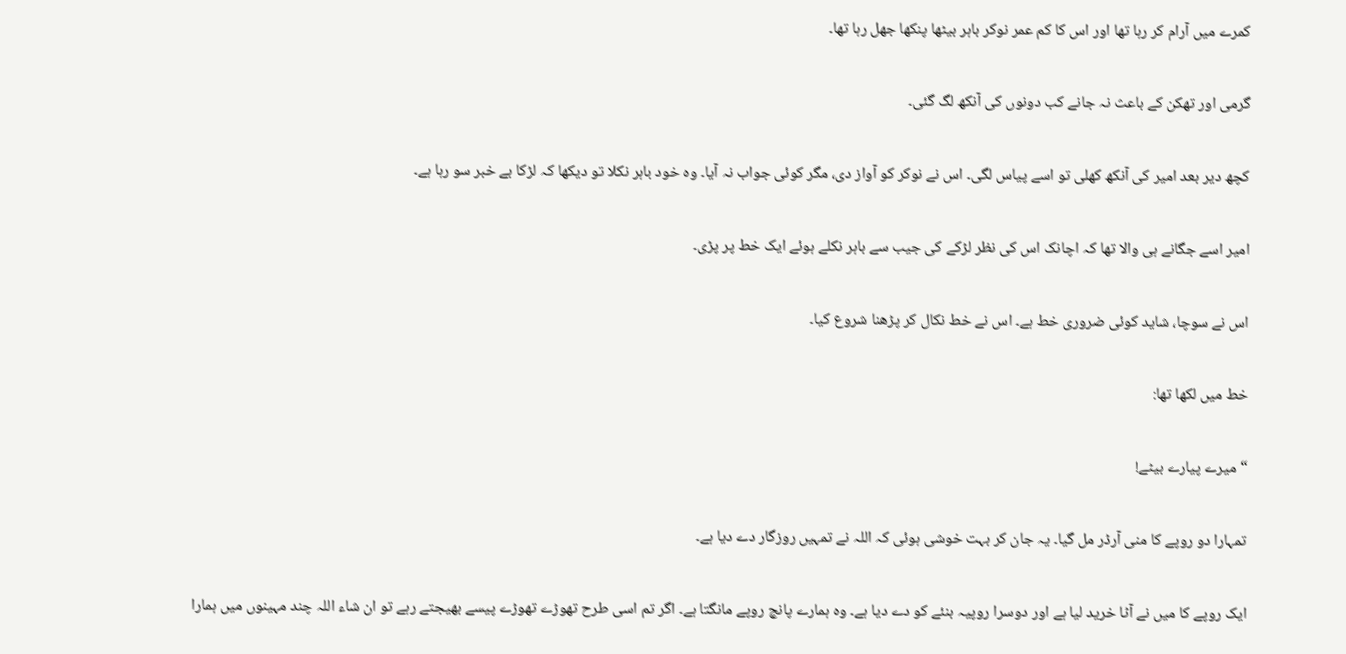کمرے میں آرام کر رہا تھا اور اس کا کم عمر نوکر باہر بیٹھا پنکھا جھل رہا تھا۔

گرمی اور تھکن کے باعث نہ جانے کب دونوں کی آنکھ لگ گئی۔

کچھ دیر بعد امیر کی آنکھ کھلی تو اسے پیاس لگی۔ اس نے نوکر کو آواز دی، مگر کوئی جواب نہ آیا۔ وہ خود باہر نکلا تو دیکھا کہ لڑکا بے خبر سو رہا ہے۔

امیر اسے جگانے ہی والا تھا کہ اچانک اس کی نظر لڑکے کی جیب سے باہر نکلے ہوئے ایک خط پر پڑی۔

اس نے سوچا، شاید کوئی ضروری خط ہے۔ اس نے خط نکال کر پڑھنا شروع کیا۔

خط میں لکھا تھا:

“میرے پیارے بیٹے!

تمہارا دو روپے کا منی آرڈر مل گیا۔ یہ جان کر بہت خوشی ہوئی کہ اللہ نے تمہیں روزگار دے دیا ہے۔

ایک روپے کا میں نے آٹا خرید لیا ہے اور دوسرا روپیہ بنئے کو دے دیا ہے۔ وہ ہمارے پانچ روپے مانگتا ہے۔ اگر تم اسی طرح تھوڑے تھوڑے پیسے بھیجتے رہے تو ان شاء اللہ چند مہینوں میں ہمارا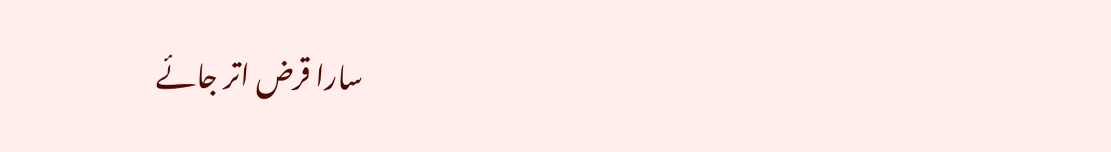سارا قرض اتر جائے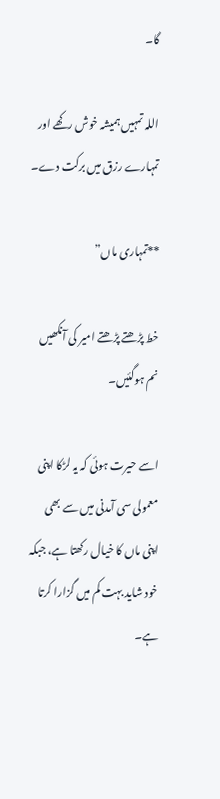گا۔

اللہ تمہیں ہمیشہ خوش رکھے اور تمہارے رزق میں برکت دے۔

**تمہاری ماں”

خط پڑھتے پڑھتے امیر کی آنکھیں نم ہوگئیں۔

اسے حیرت ہوئی کہ یہ لڑکا اپنی معمولی سی آمدنی میں سے بھی اپنی ماں کا خیال رکھتا ہے، جبکہ خود شاید بہت کم میں گزارا کرتا ہے۔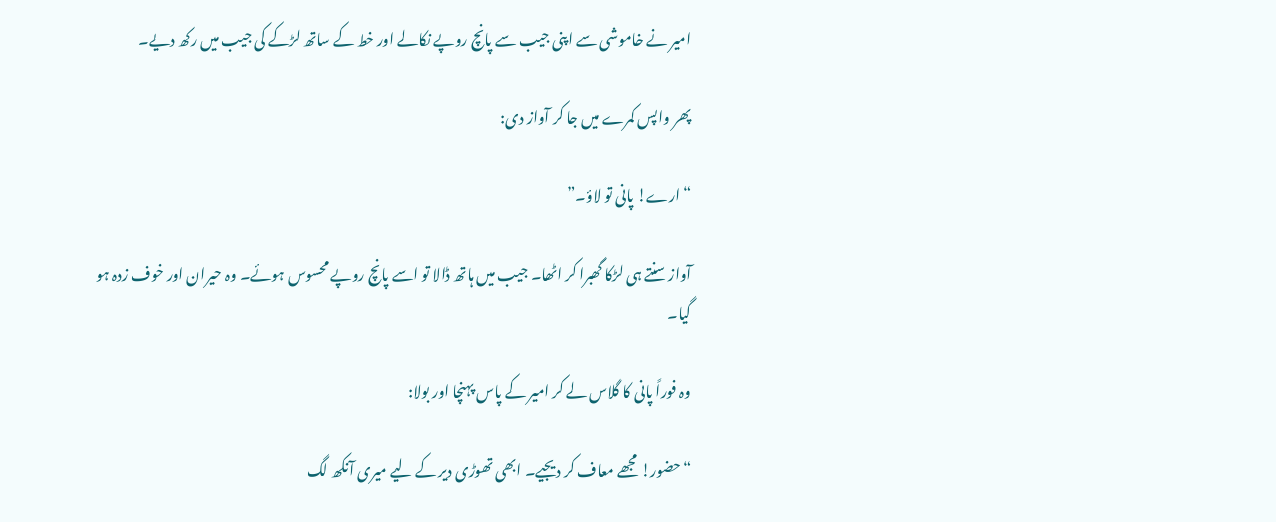امیر نے خاموشی سے اپنی جیب سے پانچ روپے نکالے اور خط کے ساتھ لڑکے کی جیب میں رکھ دیے۔

پھر واپس کمرے میں جا کر آواز دی:

“ارے! پانی تو لاؤ۔”

آواز سنتے ہی لڑکا گھبرا کر اٹھا۔ جیب میں ہاتھ ڈالا تو اسے پانچ روپے محسوس ہوئے۔ وہ حیران اور خوف زدہ ہو گیا۔

وہ فوراً پانی کا گلاس لے کر امیر کے پاس پہنچا اور بولا:

“حضور! مجھے معاف کر دیجیے۔ ابھی تھوڑی دیر کے لیے میری آنکھ لگ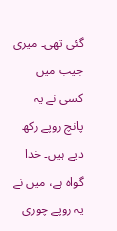گئی تھی۔ میری جیب میں کسی نے یہ پانچ روپے رکھ دیے ہیں۔ خدا گواہ ہے، میں نے یہ روپے چوری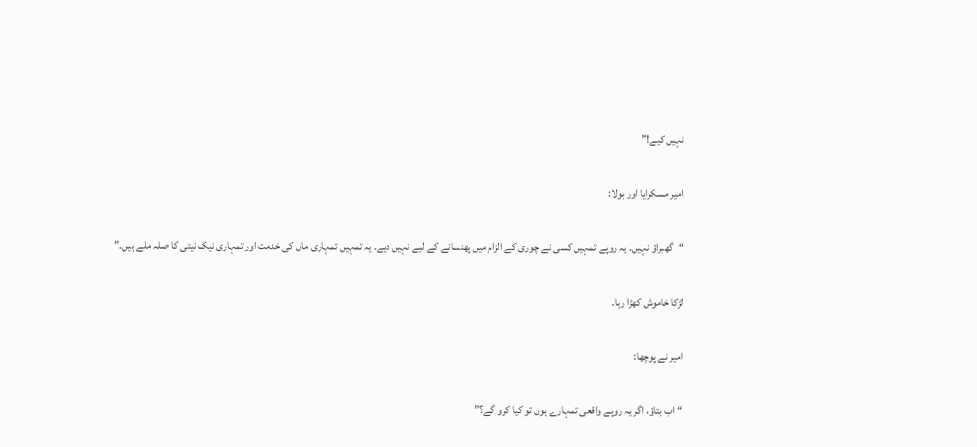نہیں کیے!”

امیر مسکرایا اور بولا:

“گھبراؤ نہیں۔ یہ روپے تمہیں کسی نے چوری کے الزام میں پھنسانے کے لیے نہیں دیے۔ یہ تمہیں تمہاری ماں کی خدمت اور تمہاری نیک نیتی کا صلہ ملے ہیں۔”

لڑکا خاموش کھڑا رہا۔

امیر نے پوچھا:

“اب بتاؤ، اگر یہ روپے واقعی تمہارے ہوں تو کیا کرو گے؟”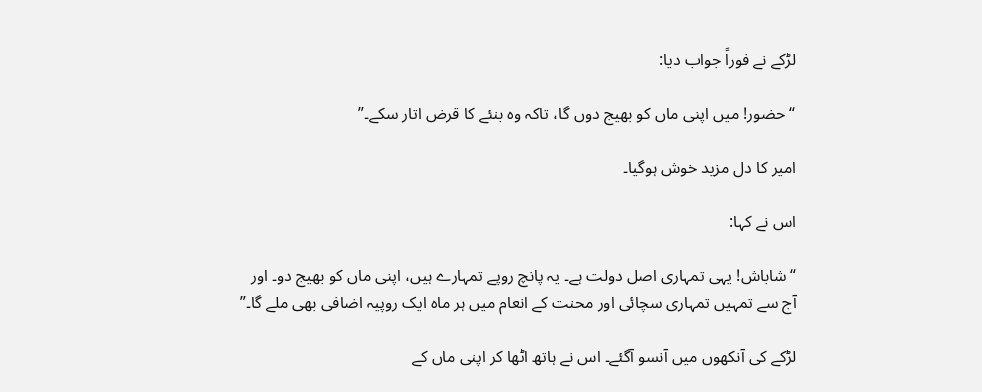لڑکے نے فوراً جواب دیا:

“حضور! میں اپنی ماں کو بھیج دوں گا، تاکہ وہ بنئے کا قرض اتار سکے۔”

امیر کا دل مزید خوش ہوگیا۔

اس نے کہا:

“شاباش! یہی تمہاری اصل دولت ہے۔ یہ پانچ روپے تمہارے ہیں، اپنی ماں کو بھیج دو۔ اور آج سے تمہیں تمہاری سچائی اور محنت کے انعام میں ہر ماہ ایک روپیہ اضافی بھی ملے گا۔”

لڑکے کی آنکھوں میں آنسو آگئے۔ اس نے ہاتھ اٹھا کر اپنی ماں کے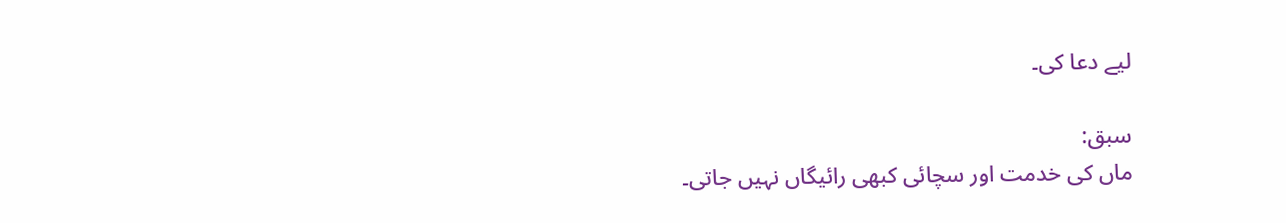لیے دعا کی۔

سبق:
ماں کی خدمت اور سچائی کبھی رائیگاں نہیں جاتی۔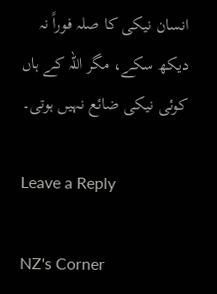انسان نیکی کا صلہ فوراً نہ دیکھ سکے، مگر اللہ کے ہاں کوئی نیکی ضائع نہیں ہوتی۔

Leave a Reply

NZ's Corner